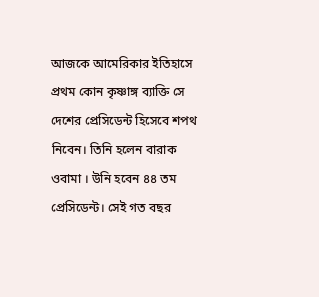আজকে আমেরিকার ইতিহাসে প্রথম কোন কৃষ্ণাঙ্গ ব্যাক্তি সে দেশের প্রেসিডেন্ট হিসেবে শপথ নিবেন। তিনি হলেন বারাক ওবামা । উনি হবেন ৪৪ তম প্রেসিডেন্ট। সেই গত বছর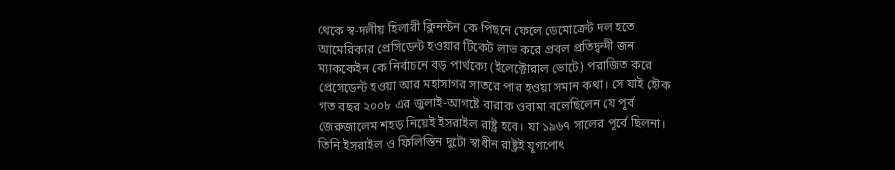থেকে স্ব-দলীয় হিলারী ক্লিনন্টন কে পিছনে ফেলে ডেমোক্রেট দল হতে আমেরিকার প্রেসিডেন্ট হওয়ার টিকেট লাভ করে প্রবল প্রতিদ্বন্দী জন ম্যাককেইন কে নির্বাচনে বড় পার্থক্যে (ইলেক্টোরাল ভোটে) পরাজিত করে প্রেসেডেন্ট হওয়া আর মহাসাগর সাতরে পার হওয়া সমান কথা। সে যাই হৌক গত বছর ২০০৮ এর জুলাই-আগষ্টে বারাক ওবামা বলেছিলেন যে পূর্ব জেরুজালেম শহড় নিয়েই ইসরাইল রাষ্ট্র হবে। যা ১৯৬৭ সালের পূর্বে ছিলনা। তিনি ইসরাইল ও ফিলিস্তিন দুটো স্বাধীন রাষ্ট্রই যূগপোৎ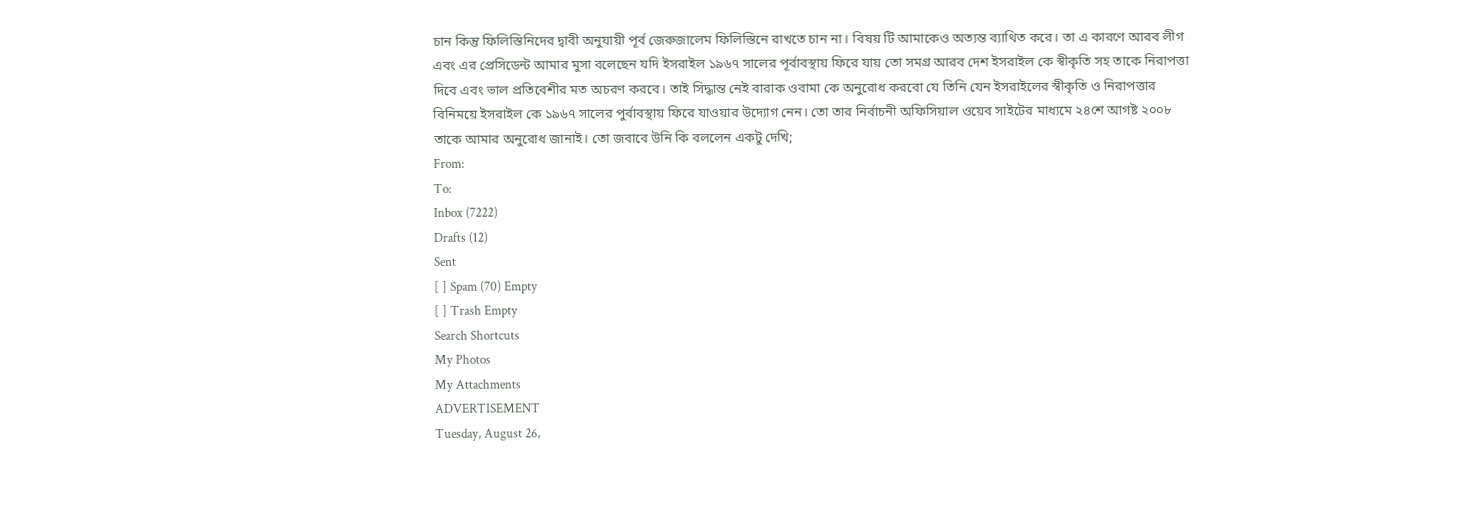চান কিন্তু ফিলিস্তিনিদের দ্বাবী অনুযায়ী পূর্ব জেরুজালেম ফিলিস্তিনে রাখতে চান না। বিষয় টি আমাকেও অত্যন্ত ব্যাথিত করে। তা এ কারণে আরব লীগ এবং এর প্রেসিডেন্ট আমার মুসা বলেছেন যদি ইসরাইল ১৯৬৭ সালের পূর্বাবস্থায় ফিরে যায় তো সমগ্র আরব দেশ ইসরাইল কে স্বীকৃতি সহ তাকে নিরাপত্তা দিবে এবং ভাল প্রতিবেশীর মত অচরণ করবে। তাই সিদ্ধান্ত নেই বারাক ওবামা কে অনুরোধ করবো যে তিনি যেন ইসরাইলের স্বীকৃতি ও নিরাপত্তার বিনিময়ে ইসরাইল কে ১৯৬৭ সালের পুর্বাবস্থায় ফিরে যাওয়ার উদ্যোগ নেন। তো তার নির্বাচনী অফিসিয়াল ওয়েব সাইটের মাধ্যমে ২৪শে আগষ্ট ২০০৮ তাকে আমার অনুরোধ জানাই। তো জবাবে উনি কি বললেন একটু দেখি;
From:
To:
Inbox (7222)
Drafts (12)
Sent
[ ] Spam (70) Empty
[ ] Trash Empty
Search Shortcuts
My Photos
My Attachments
ADVERTISEMENT
Tuesday, August 26,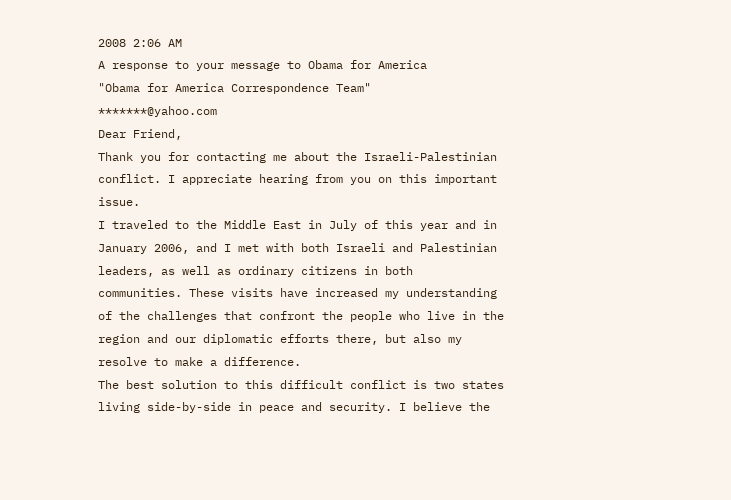2008 2:06 AM
A response to your message to Obama for America
"Obama for America Correspondence Team"
*******@yahoo.com
Dear Friend,
Thank you for contacting me about the Israeli-Palestinian
conflict. I appreciate hearing from you on this important
issue.
I traveled to the Middle East in July of this year and in
January 2006, and I met with both Israeli and Palestinian
leaders, as well as ordinary citizens in both
communities. These visits have increased my understanding
of the challenges that confront the people who live in the
region and our diplomatic efforts there, but also my
resolve to make a difference.
The best solution to this difficult conflict is two states
living side-by-side in peace and security. I believe the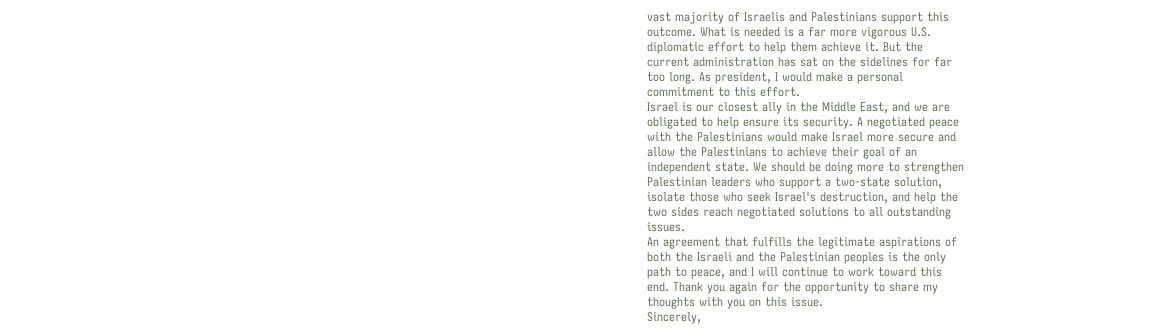vast majority of Israelis and Palestinians support this
outcome. What is needed is a far more vigorous U.S.
diplomatic effort to help them achieve it. But the
current administration has sat on the sidelines for far
too long. As president, I would make a personal
commitment to this effort.
Israel is our closest ally in the Middle East, and we are
obligated to help ensure its security. A negotiated peace
with the Palestinians would make Israel more secure and
allow the Palestinians to achieve their goal of an
independent state. We should be doing more to strengthen
Palestinian leaders who support a two-state solution,
isolate those who seek Israel's destruction, and help the
two sides reach negotiated solutions to all outstanding
issues.
An agreement that fulfills the legitimate aspirations of
both the Israeli and the Palestinian peoples is the only
path to peace, and I will continue to work toward this
end. Thank you again for the opportunity to share my
thoughts with you on this issue.
Sincerely,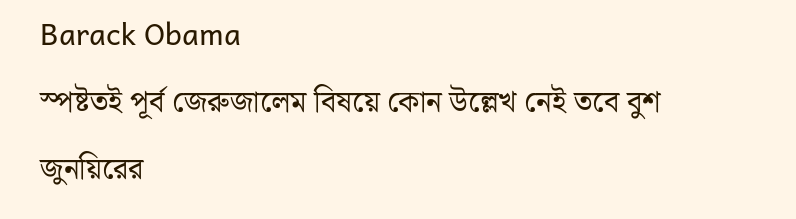Barack Obama
স্পষ্টতই পূর্ব জেরুজালেম বিষয়ে কোন উল্লেখ নেই তবে বুশ জুনয়িরের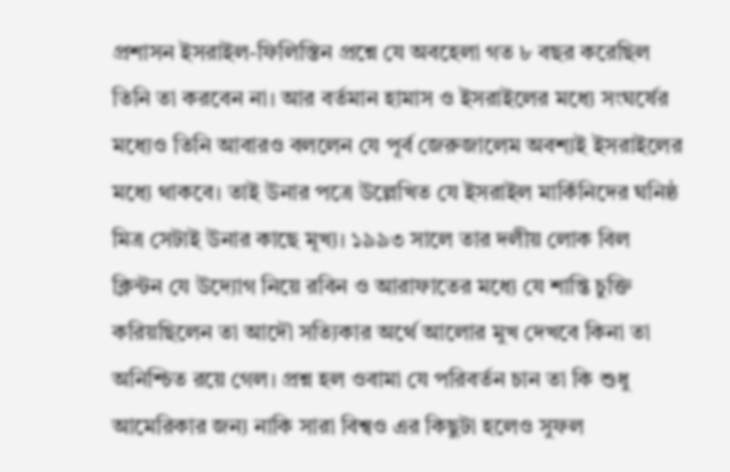প্রশাসন ইসরাইল-ফিলিস্তিন প্রশ্নে যে অবহেলা গত ৮ বছর করেছিল তিনি তা করবেন না। আর বর্তমান হামাস ও ইসরাইলের মধ্যে সংঘর্ষের মধ্যেও তিনি আবারও বললেন যে পূর্ব জেরুজালেম অবশ্যই ইসরাইলের মধ্যে থাকবে। তাই উনার পত্রে উল্লেখিত যে ইসরাইল মার্কিনিদের ঘনিষ্ঠ মিত্র সেটাই উনার কাছে মূখ্য। ১৯৯৩ সালে তার দলীয় লোক বিল ক্লিন্টন যে উদ্যোগ নিয়ে রবিন ও আরাফাতের মধ্যে যে শান্তি চুক্তি করিয়ছিলেন তা আদৌ সত্যিকার অর্থে আলোর মুখ দেখবে কিনা তা অনিশ্চিত রয়ে গেল। প্রশ্ন হল ওবামা যে পরিবর্তন চান তা কি শুধু আমেরিকার জন্য নাকি সারা বিশ্বও এর কিছুটা হলেও সুফল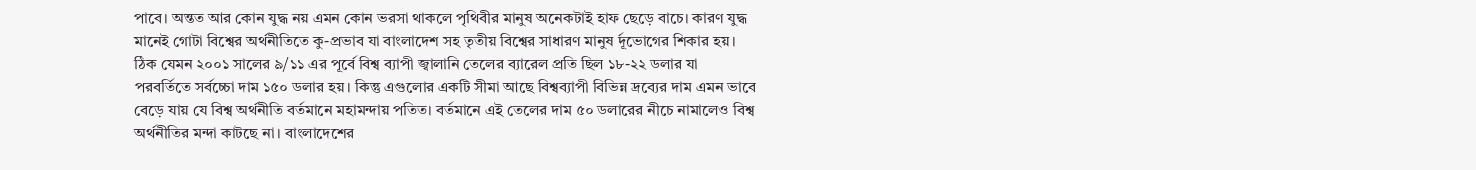পাবে। অন্তত আর কোন যুদ্ধ নয় এমন কোন ভরসা থাকলে পৃথিবীর মানুষ অনেকটাই হাফ ছেড়ে বাচে। কারণ যুদ্ধ মানেই গোটা বিশ্বের অর্থনীতিতে কু-প্রভাব যা বাংলাদেশ সহ তৃতীয় বিশ্বের সাধারণ মানুষ র্দূভোগের শিকার হয়। ঠিক যেমন ২০০১ সালের ৯/১১ এর পূর্বে বিশ্ব ব্যাপী জ্বালানি তেলের ব্যারেল প্রতি ছিল ১৮-২২ ডলার যা পরবর্তিতে সর্বচ্চো দাম ১৫০ ডলার হয়। কিন্তু এগুলোর একটি সীমা আছে বিশ্বব্যাপী বিভিন্ন দ্রব্যের দাম এমন ভাবে বেড়ে যায় যে বিশ্ব অর্থনীতি বর্তমানে মহামন্দায় পতিত। বর্তমানে এই তেলের দাম ৫০ ডলারের নীচে নামালেও বিশ্ব অর্থনীতির মন্দা কাটছে না। বাংলাদেশের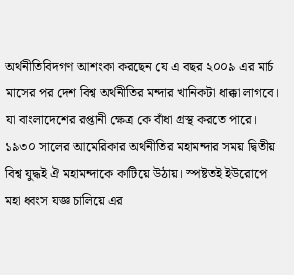অর্থনীতিবিদগণ আশংকা করছেন যে এ বছর ২০০৯ এর মার্চ মাসের পর দেশ বিশ্ব অর্থনীতির মন্দার খানিকটা ধাক্কা লাগবে। যা বাংলাদেশের রপ্তানী ক্ষেত্র কে বাঁধা গ্রস্থ করতে পারে। ১৯৩০ সালের আমেরিকার অর্থনীতির মহামন্দার সময় দ্বিতীয় বিশ্ব যুদ্ধই ঐ মহামন্দাকে কাটিয়ে উঠায়। স্পষ্টতই ইউরোপে মহা ধ্বংস যজ্ঞ চালিয়ে এর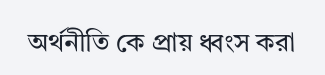অর্থনীতি কে প্রায় ধ্বংস করা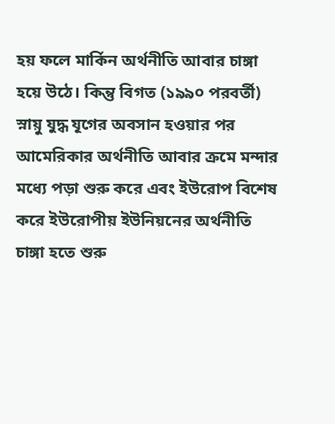হয় ফলে মার্কিন অর্থনীতি আবার চাঙ্গা হয়ে উঠে। কিন্তু বিগত (১৯৯০ পরবর্তী) স্নায়ু যুদ্ধ যূগের অবসান হওয়ার পর আমেরিকার অর্থনীতি আবার ক্রমে মন্দার মধ্যে পড়া শুরু করে এবং ইউরোপ বিশেষ করে ইউরোপীয় ইউনিয়নের অর্থনীতি চাঙ্গা হতে শুরু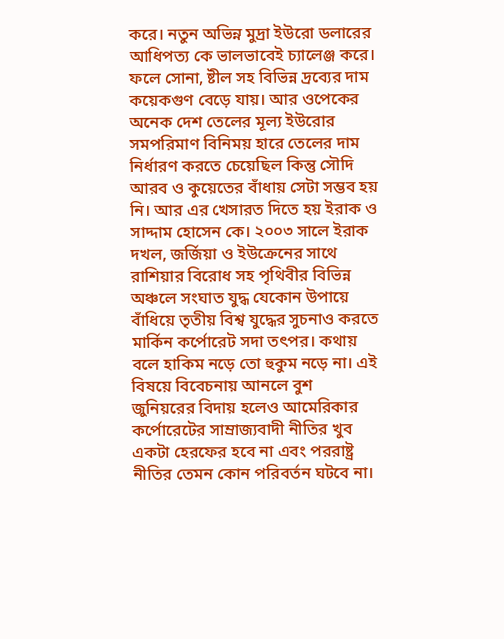করে। নতুন অভিন্ন মুদ্রা ইউরো ডলারের আধিপত্য কে ভালভাবেই চ্যালেঞ্জ করে। ফলে সোনা, ষ্টীল সহ বিভিন্ন দ্রব্যের দাম কয়েকগুণ বেড়ে যায়। আর ওপেকের অনেক দেশ তেলের মূল্য ইউরোর সমপরিমাণ বিনিময় হারে তেলের দাম নির্ধারণ করতে চেয়েছিল কিন্তু সৌদি আরব ও কুয়েতের বাঁধায় সেটা সম্ভব হয় নি। আর এর খেসারত দিতে হয় ইরাক ও সাদ্দাম হোসেন কে। ২০০৩ সালে ইরাক দখল, জর্জিয়া ও ইউক্রেনের সাথে রাশিয়ার বিরোধ সহ পৃথিবীর বিভিন্ন অঞ্চলে সংঘাত যুদ্ধ যেকোন উপায়ে বাঁধিয়ে তৃতীয় বিশ্ব যুদ্ধের সুচনাও করতে মার্কিন কর্পোরেট সদা তৎপর। কথায় বলে হাকিম নড়ে তো হুকুম নড়ে না। এই বিষয়ে বিবেচনায় আনলে বুশ জুনিয়রের বিদায় হলেও আমেরিকার কর্পোরেটের সাম্রাজ্যবাদী নীতির খুব একটা হেরফের হবে না এবং পররাষ্ট্র নীতির তেমন কোন পরিবর্তন ঘটবে না।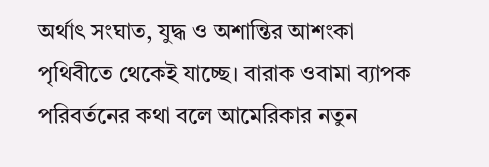অর্থাৎ সংঘাত, যুদ্ধ ও অশান্তির আশংকা পৃথিবীতে থেকেই যাচ্ছে। বারাক ওবামা ব্যাপক পরিবর্তনের কথা বলে আমেরিকার নতুন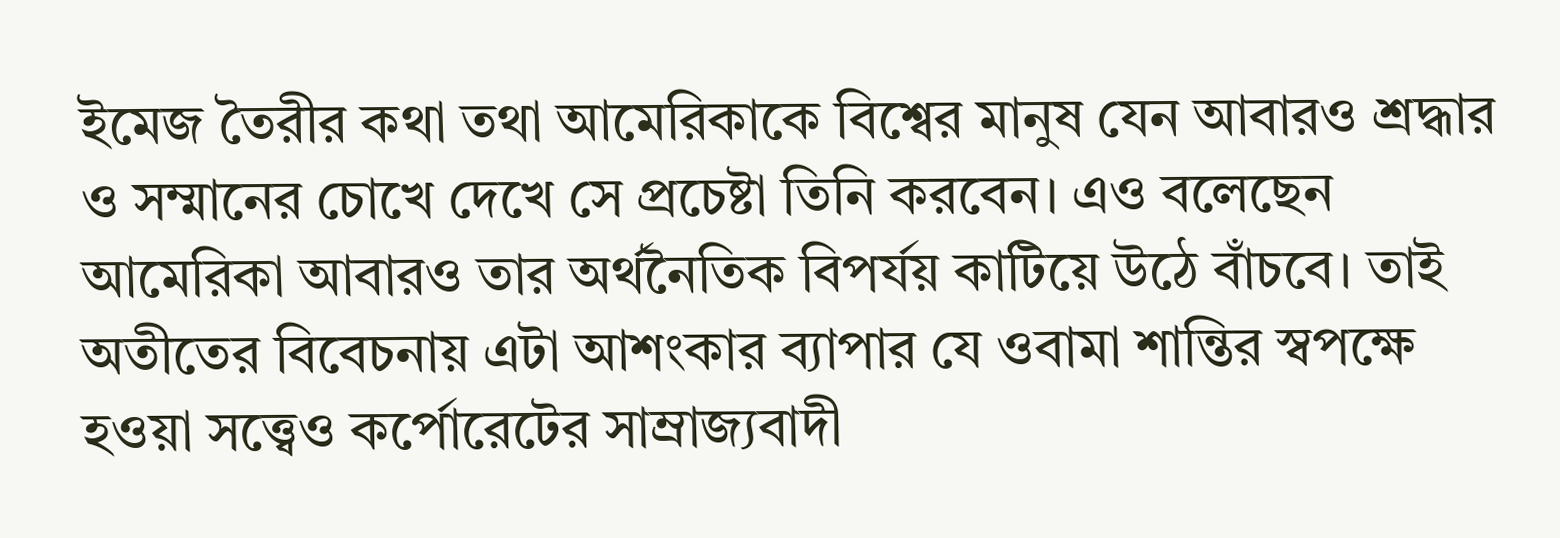ইমেজ তৈরীর কথা তথা আমেরিকাকে বিশ্বের মানুষ যেন আবারও শ্রদ্ধার ও সম্মানের চোখে দেখে সে প্রচেষ্টা তিনি করবেন। এও বলেছেন আমেরিকা আবারও তার অর্থনৈতিক বিপর্যয় কাটিয়ে উঠে বাঁচবে। তাই অতীতের বিবেচনায় এটা আশংকার ব্যাপার যে ওবামা শান্তির স্বপক্ষে হওয়া সত্ত্বেও কর্পোরেটের সাম্রাজ্যবাদী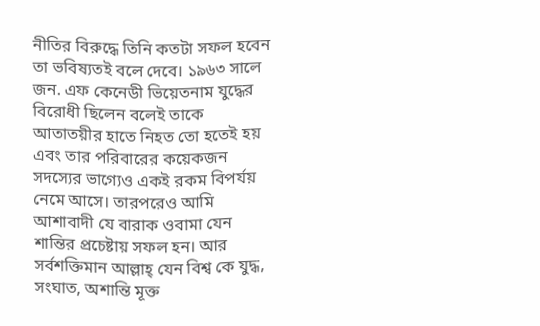নীতির বিরুদ্ধে তিনি কতটা সফল হবেন তা ভবিষ্যতই বলে দেবে। ১৯৬৩ সালে জন. এফ কেনেডী ভিয়েতনাম যুদ্ধের বিরোধী ছিলেন বলেই তাকে আতাতয়ীর হাতে নিহত তো হতেই হয় এবং তার পরিবারের কয়েকজন সদস্যের ভাগ্যেও একই রকম বিপর্যয় নেমে আসে। তারপরেও আমি আশাবাদী যে বারাক ওবামা যেন শান্তির প্রচেষ্টায় সফল হন। আর সর্বশক্তিমান আল্লাহ্ যেন বিশ্ব কে যুদ্ধ, সংঘাত, অশান্তি মূক্ত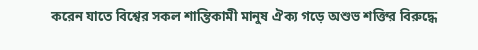করেন যাতে বিশ্বের সকল শান্তিকামী মানুষ ঐক্য গড়ে অশুভ শক্তির বিরুদ্ধে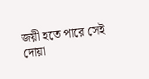জয়ী হতে পারে সেই দোয়া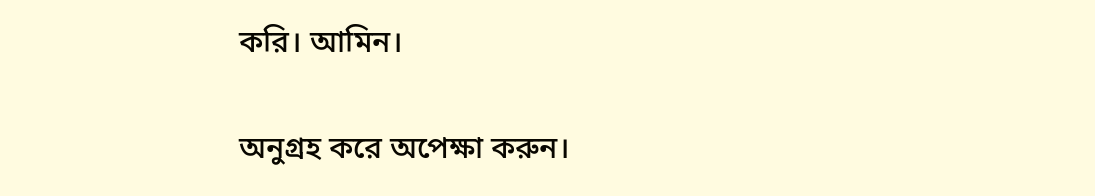করি। আমিন।

অনুগ্রহ করে অপেক্ষা করুন।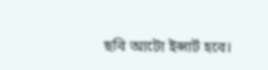ছবি আটো ইন্সার্ট হবে।